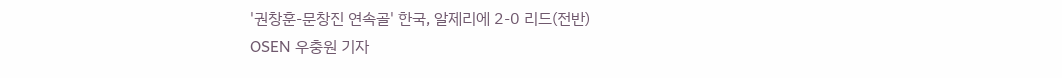'권창훈-문창진 연속골' 한국, 알제리에 2-0 리드(전반)
OSEN 우충원 기자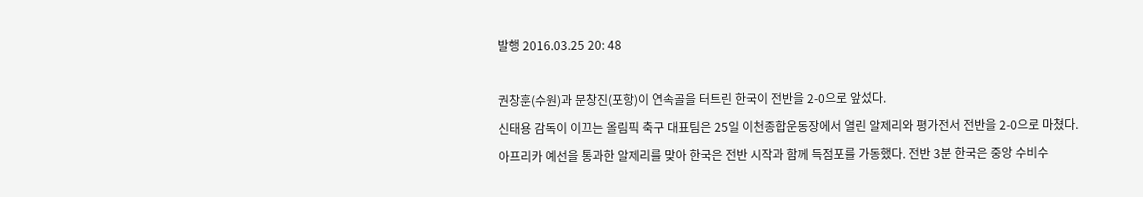발행 2016.03.25 20: 48

권창훈(수원)과 문창진(포항)이 연속골을 터트린 한국이 전반을 2-0으로 앞섰다.
신태용 감독이 이끄는 올림픽 축구 대표팀은 25일 이천종합운동장에서 열린 알제리와 평가전서 전반을 2-0으로 마쳤다.
아프리카 예선을 통과한 알제리를 맞아 한국은 전반 시작과 함께 득점포를 가동했다. 전반 3분 한국은 중앙 수비수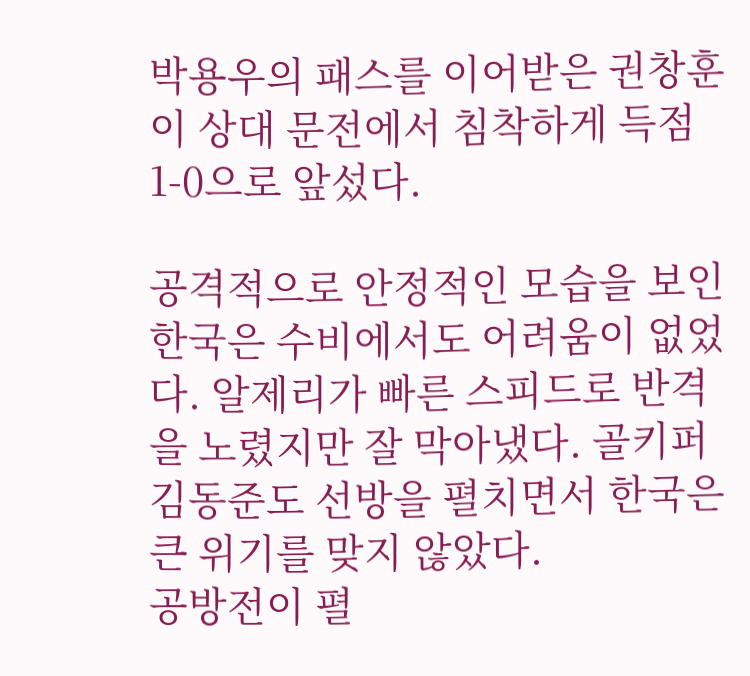박용우의 패스를 이어받은 권창훈이 상대 문전에서 침착하게 득점 1-0으로 앞섰다.

공격적으로 안정적인 모습을 보인 한국은 수비에서도 어려움이 없었다. 알제리가 빠른 스피드로 반격을 노렸지만 잘 막아냈다. 골키퍼 김동준도 선방을 펼치면서 한국은 큰 위기를 맞지 않았다.
공방전이 펼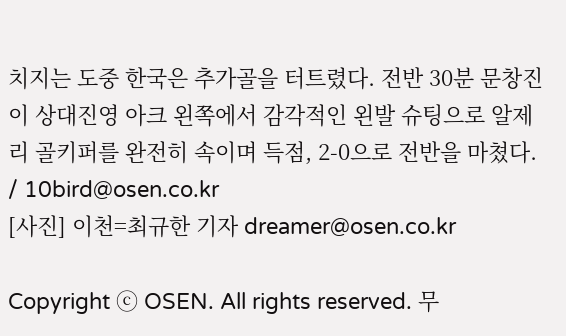치지는 도중 한국은 추가골을 터트렸다. 전반 30분 문창진이 상대진영 아크 왼쪽에서 감각적인 왼발 슈팅으로 알제리 골키퍼를 완전히 속이며 득점, 2-0으로 전반을 마쳤다. / 10bird@osen.co.kr
[사진] 이천=최규한 기자 dreamer@osen.co.kr

Copyright ⓒ OSEN. All rights reserved. 무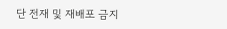단 전재 및 재배포 금지